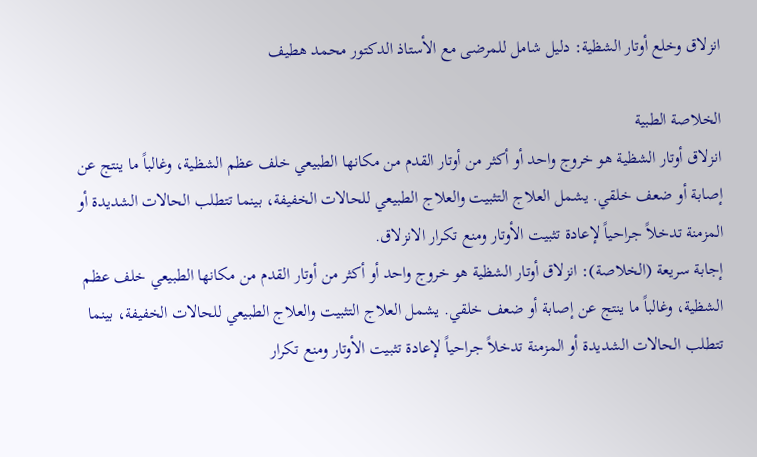انزلاق وخلع أوتار الشظية: دليل شامل للمرضى مع الأستاذ الدكتور محمد هطيف

الخلاصة الطبية
انزلاق أوتار الشظية هو خروج واحد أو أكثر من أوتار القدم من مكانها الطبيعي خلف عظم الشظية، وغالباً ما ينتج عن إصابة أو ضعف خلقي. يشمل العلاج التثبيت والعلاج الطبيعي للحالات الخفيفة، بينما تتطلب الحالات الشديدة أو المزمنة تدخلاً جراحياً لإعادة تثبيت الأوتار ومنع تكرار الانزلاق.
إجابة سريعة (الخلاصة): انزلاق أوتار الشظية هو خروج واحد أو أكثر من أوتار القدم من مكانها الطبيعي خلف عظم الشظية، وغالباً ما ينتج عن إصابة أو ضعف خلقي. يشمل العلاج التثبيت والعلاج الطبيعي للحالات الخفيفة، بينما تتطلب الحالات الشديدة أو المزمنة تدخلاً جراحياً لإعادة تثبيت الأوتار ومنع تكرار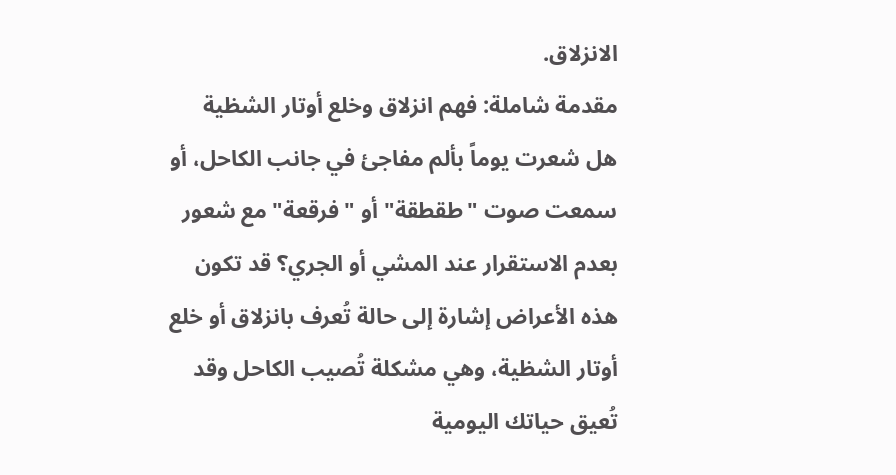الانزلاق.
مقدمة شاملة: فهم انزلاق وخلع أوتار الشظية
هل شعرت يوماً بألم مفاجئ في جانب الكاحل، أو سمعت صوت "طقطقة" أو "فرقعة" مع شعور بعدم الاستقرار عند المشي أو الجري؟ قد تكون هذه الأعراض إشارة إلى حالة تُعرف بانزلاق أو خلع أوتار الشظية، وهي مشكلة تُصيب الكاحل وقد تُعيق حياتك اليومية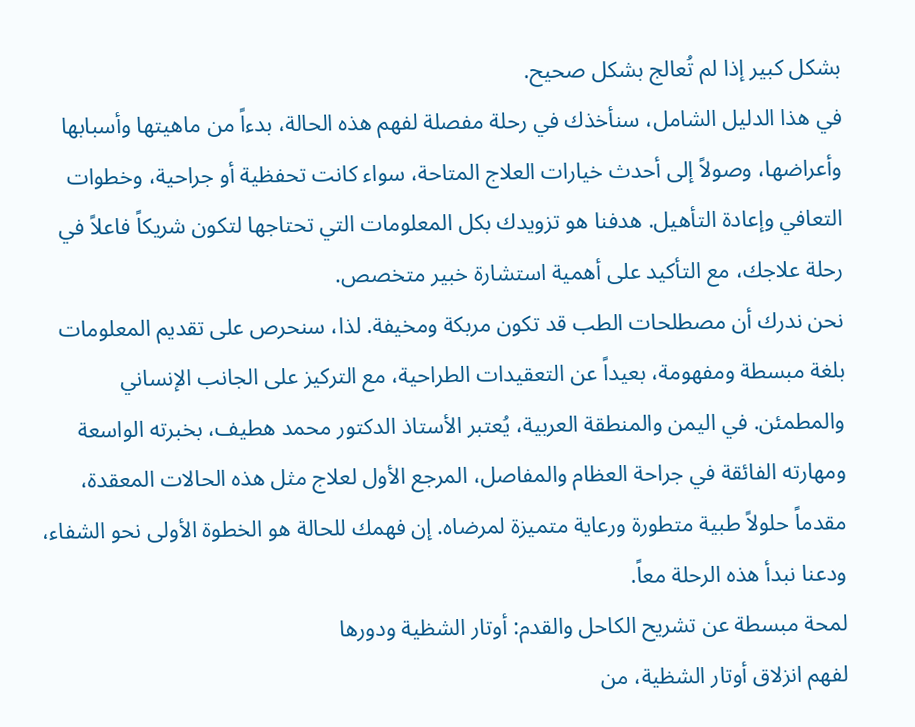بشكل كبير إذا لم تُعالج بشكل صحيح.
في هذا الدليل الشامل، سنأخذك في رحلة مفصلة لفهم هذه الحالة، بدءاً من ماهيتها وأسبابها وأعراضها، وصولاً إلى أحدث خيارات العلاج المتاحة، سواء كانت تحفظية أو جراحية، وخطوات التعافي وإعادة التأهيل. هدفنا هو تزويدك بكل المعلومات التي تحتاجها لتكون شريكاً فاعلاً في رحلة علاجك، مع التأكيد على أهمية استشارة خبير متخصص.
نحن ندرك أن مصطلحات الطب قد تكون مربكة ومخيفة. لذا، سنحرص على تقديم المعلومات بلغة مبسطة ومفهومة، بعيداً عن التعقيدات الطراحية، مع التركيز على الجانب الإنساني والمطمئن. في اليمن والمنطقة العربية، يُعتبر الأستاذ الدكتور محمد هطيف، بخبرته الواسعة ومهارته الفائقة في جراحة العظام والمفاصل، المرجع الأول لعلاج مثل هذه الحالات المعقدة، مقدماً حلولاً طبية متطورة ورعاية متميزة لمرضاه. إن فهمك للحالة هو الخطوة الأولى نحو الشفاء، ودعنا نبدأ هذه الرحلة معاً.
لمحة مبسطة عن تشريح الكاحل والقدم: أوتار الشظية ودورها
لفهم انزلاق أوتار الشظية، من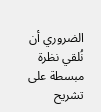الضروري أن نُلقي نظرة مبسطة على تشريح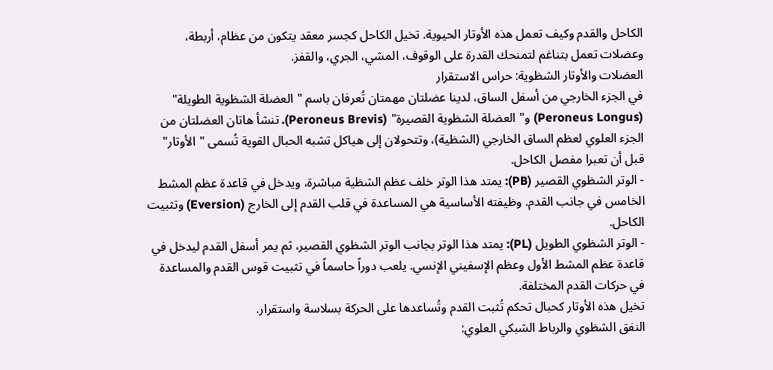الكاحل والقدم وكيف تعمل هذه الأوتار الحيوية. تخيل الكاحل كجسر معقد يتكون من عظام، أربطة، وعضلات تعمل بتناغم لتمنحك القدرة على الوقوف، المشي، الجري، والقفز.
العضلات والأوتار الشظوية: حراس الاستقرار
في الجزء الخارجي من أسفل الساق، لدينا عضلتان مهمتان تُعرفان باسم "العضلة الشظوية الطويلة" (Peroneus Longus) و"العضلة الشظوية القصيرة" (Peroneus Brevis). تنشأ هاتان العضلتان من الجزء العلوي لعظم الساق الخارجي (الشظية)، وتتحولان إلى هياكل تشبه الحبال القوية تُسمى "الأوتار" قبل أن تعبرا مفصل الكاحل.
- الوتر الشظوي القصير (PB): يمتد هذا الوتر خلف عظم الشظية مباشرة، ويدخل في قاعدة عظم المشط الخامس في جانب القدم. وظيفته الأساسية هي المساعدة في قلب القدم إلى الخارج (Eversion) وتثبيت الكاحل.
- الوتر الشظوي الطويل (PL): يمتد هذا الوتر بجانب الوتر الشظوي القصير، ثم يمر أسفل القدم ليدخل في قاعدة عظم المشط الأول وعظم الإسفيني الإنسي. يلعب دوراً حاسماً في تثبيت قوس القدم والمساعدة في حركات القدم المختلفة.
تخيل هذه الأوتار كحبال تحكم تُثبت القدم وتُساعدها على الحركة بسلاسة واستقرار.
النفق الشظوي والرباط الشبكي العلوي: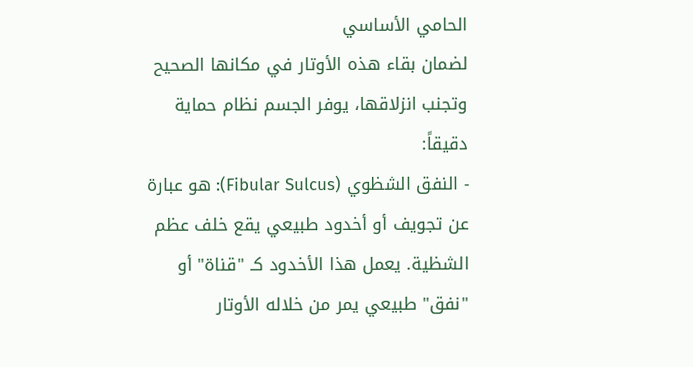الحامي الأساسي
لضمان بقاء هذه الأوتار في مكانها الصحيح وتجنب انزلاقها، يوفر الجسم نظام حماية دقيقاً:
- النفق الشظوي (Fibular Sulcus): هو عبارة عن تجويف أو أخدود طبيعي يقع خلف عظم الشظية. يعمل هذا الأخدود كـ "قناة" أو "نفق" طبيعي يمر من خلاله الأوتار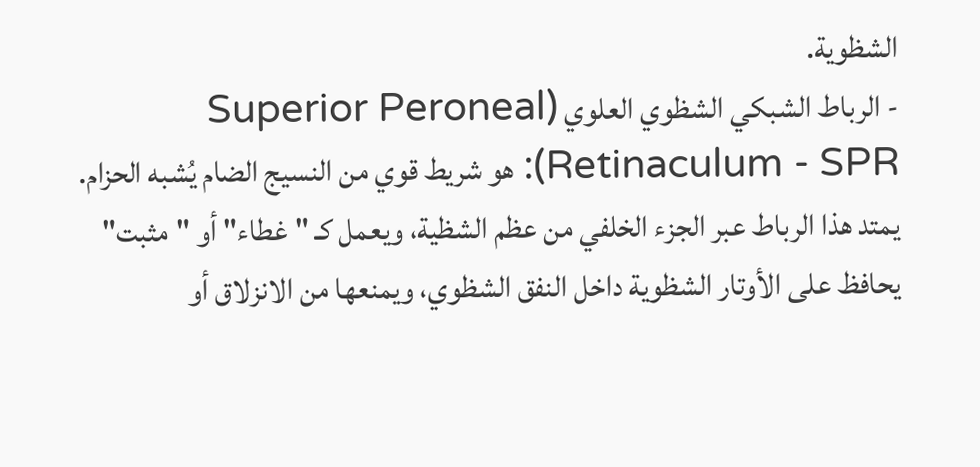الشظوية.
- الرباط الشبكي الشظوي العلوي (Superior Peroneal Retinaculum - SPR): هو شريط قوي من النسيج الضام يُشبه الحزام. يمتد هذا الرباط عبر الجزء الخلفي من عظم الشظية، ويعمل كـ "غطاء" أو "مثبت" يحافظ على الأوتار الشظوية داخل النفق الشظوي، ويمنعها من الانزلاق أو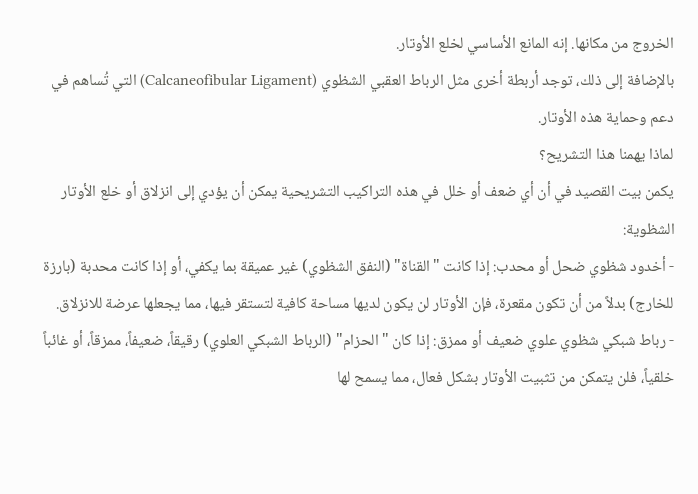الخروج من مكانها. إنه المانع الأساسي لخلع الأوتار.
بالإضافة إلى ذلك، توجد أربطة أخرى مثل الرباط العقبي الشظوي (Calcaneofibular Ligament) التي تُساهم في دعم وحماية هذه الأوتار.
لماذا يهمنا هذا التشريح؟
يكمن بيت القصيد في أن أي ضعف أو خلل في هذه التراكيب التشريحية يمكن أن يؤدي إلى انزلاق أو خلع الأوتار الشظوية:
- أخدود شظوي ضحل أو محدب: إذا كانت "القناة" (النفق الشظوي) غير عميقة بما يكفي، أو إذا كانت محدبة (بارزة للخارج) بدلاً من أن تكون مقعرة، فإن الأوتار لن يكون لديها مساحة كافية لتستقر فيها، مما يجعلها عرضة للانزلاق.
- رباط شبكي شظوي علوي ضعيف أو ممزق: إذا كان "الحزام" (الرباط الشبكي العلوي) رقيقاً، ضعيفاً، ممزقاً، أو غائباً خلقياً، فلن يتمكن من تثبيت الأوتار بشكل فعال، مما يسمح لها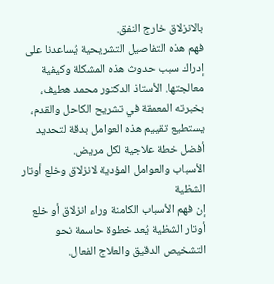بالانزلاق خارج النفق.
فهم هذه التفاصيل التشريحية يُساعدنا على إدراك سبب حدوث هذه المشكلة وكيفية معالجتها. الأستاذ الدكتور محمد هطيف، بخبرته المعمقة في تشريح الكاحل والقدم، يستطيع تقييم هذه العوامل بدقة لتحديد أفضل خطة علاجية لكل مريض.
الأسباب والعوامل المؤدية لانزلاق وخلع أوتار الشظية
إن فهم الأسباب الكامنة وراء انزلاق أو خلع أوتار الشظية يُعد خطوة حاسمة نحو التشخيص الدقيق والعلاج الفعال.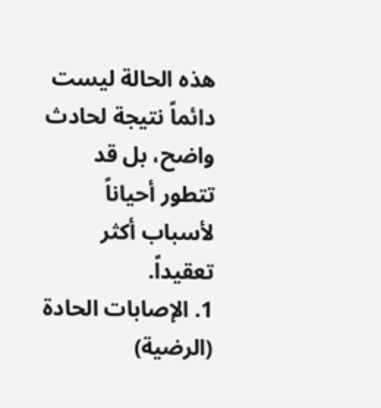هذه الحالة ليست دائماً نتيجة لحادث واضح، بل قد تتطور أحياناً لأسباب أكثر تعقيداً.
1. الإصابات الحادة (الرضية)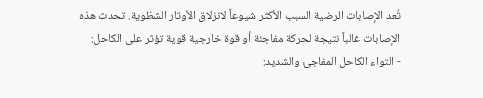تُعد الإصابات الرضية السبب الأكثر شيوعاً لانزلاق الأوتار الشظوية. تحدث هذه الإصابات غالباً نتيجة لحركة مفاجئة أو قوة خارجية قوية تؤثر على الكاحل:
- التواء الكاحل المفاجئ والشديد: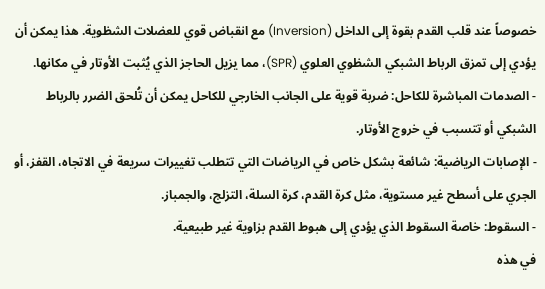خصوصاً عند قلب القدم بقوة إلى الداخل (Inversion) مع انقباض قوي للعضلات الشظوية. هذا يمكن أن يؤدي إلى تمزق الرباط الشبكي الشظوي العلوي (SPR)، مما يزيل الحاجز الذي يُثبت الأوتار في مكانها.
- الصدمات المباشرة للكاحل: ضربة قوية على الجانب الخارجي للكاحل يمكن أن تُلحق الضرر بالرباط الشبكي أو تتسبب في خروج الأوتار.
- الإصابات الرياضية: شائعة بشكل خاص في الرياضات التي تتطلب تغييرات سريعة في الاتجاه، القفز، أو الجري على أسطح غير مستوية، مثل كرة القدم، كرة السلة، التزلج، والجمباز.
- السقوط: خاصة السقوط الذي يؤدي إلى هبوط القدم بزاوية غير طبيعية.
في هذه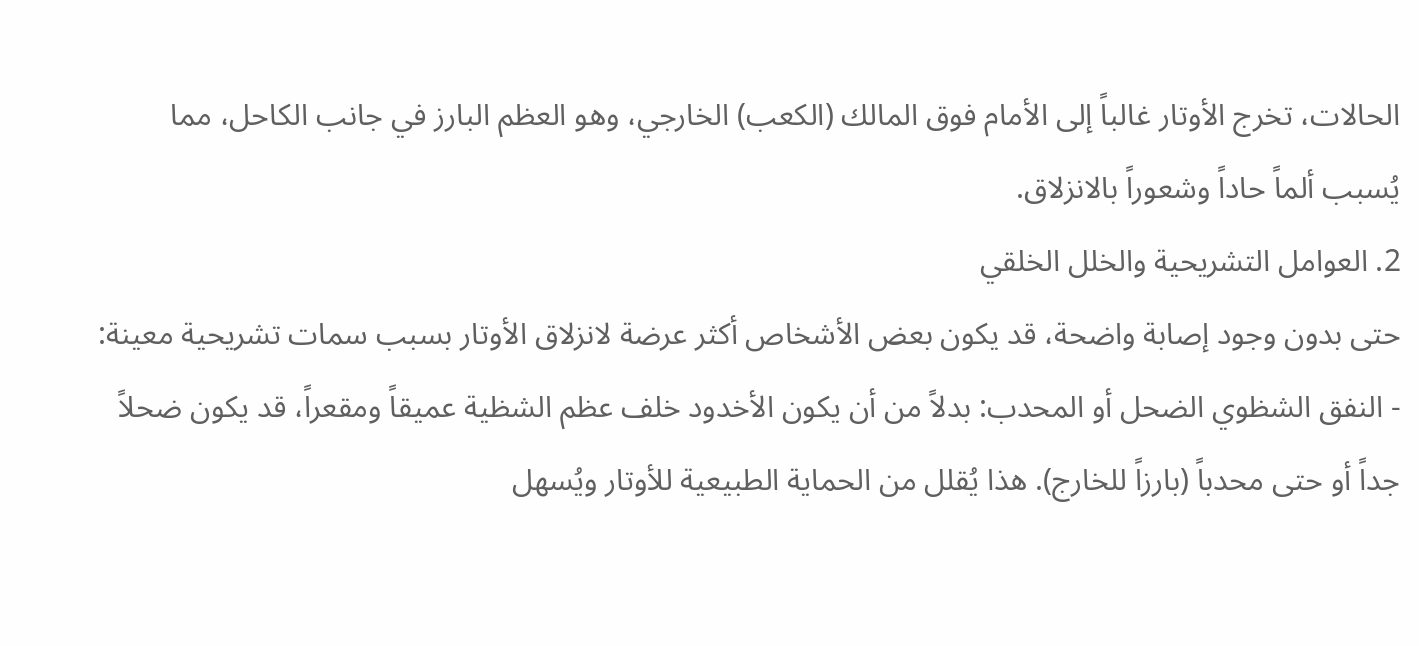الحالات، تخرج الأوتار غالباً إلى الأمام فوق المالك (الكعب) الخارجي، وهو العظم البارز في جانب الكاحل، مما يُسبب ألماً حاداً وشعوراً بالانزلاق.
2. العوامل التشريحية والخلل الخلقي
حتى بدون وجود إصابة واضحة، قد يكون بعض الأشخاص أكثر عرضة لانزلاق الأوتار بسبب سمات تشريحية معينة:
- النفق الشظوي الضحل أو المحدب: بدلاً من أن يكون الأخدود خلف عظم الشظية عميقاً ومقعراً، قد يكون ضحلاً جداً أو حتى محدباً (بارزاً للخارج). هذا يُقلل من الحماية الطبيعية للأوتار ويُسهل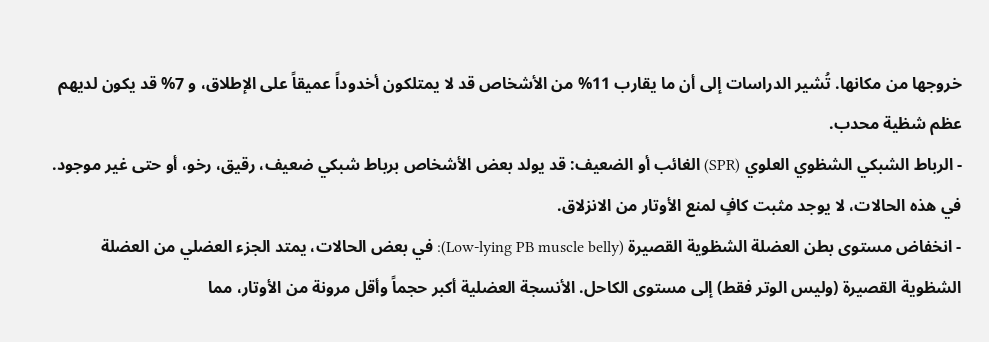خروجها من مكانها. تُشير الدراسات إلى أن ما يقارب 11% من الأشخاص قد لا يمتلكون أخدوداً عميقاً على الإطلاق، و 7% قد يكون لديهم عظم شظية محدب.
- الرباط الشبكي الشظوي العلوي (SPR) الغائب أو الضعيف: قد يولد بعض الأشخاص برباط شبكي ضعيف، رقيق، رخو، أو حتى غير موجود. في هذه الحالات، لا يوجد مثبت كافٍ لمنع الأوتار من الانزلاق.
- انخفاض مستوى بطن العضلة الشظوية القصيرة (Low-lying PB muscle belly): في بعض الحالات، يمتد الجزء العضلي من العضلة الشظوية القصيرة (وليس الوتر فقط) إلى مستوى الكاحل. الأنسجة العضلية أكبر حجماً وأقل مرونة من الأوتار، مما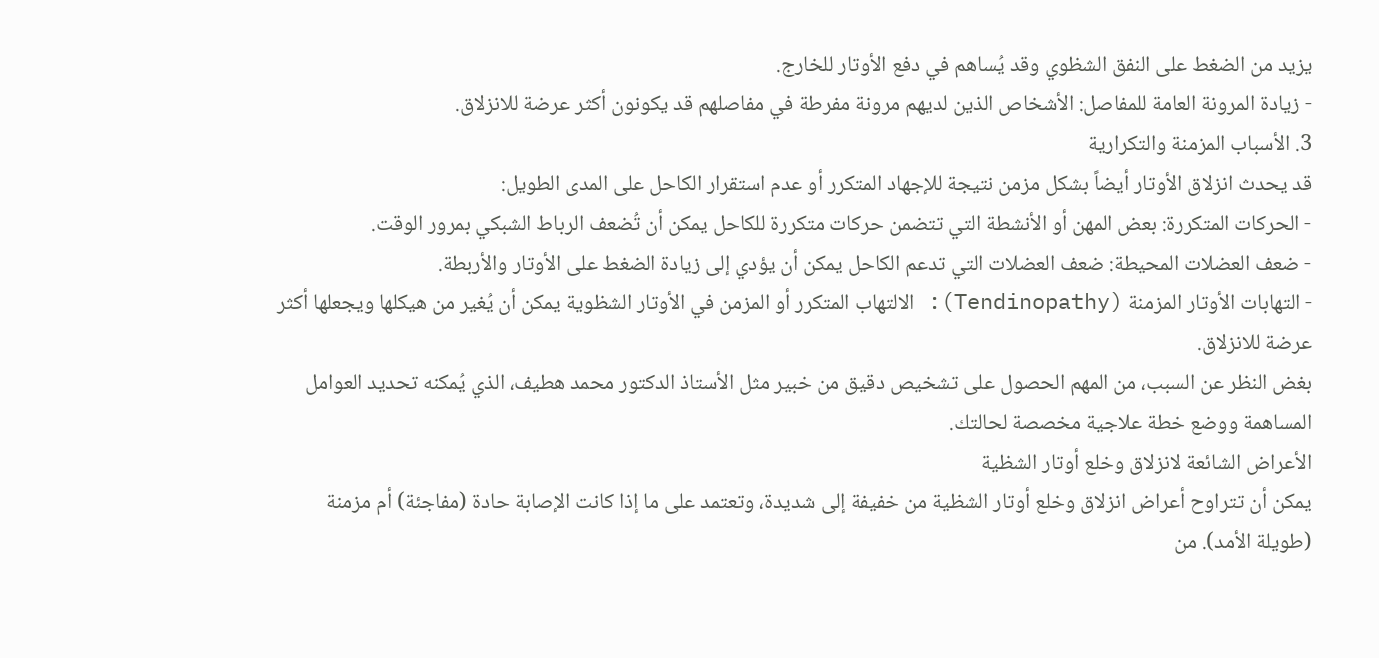يزيد من الضغط على النفق الشظوي وقد يُساهم في دفع الأوتار للخارج.
- زيادة المرونة العامة للمفاصل: الأشخاص الذين لديهم مرونة مفرطة في مفاصلهم قد يكونون أكثر عرضة للانزلاق.
3. الأسباب المزمنة والتكرارية
قد يحدث انزلاق الأوتار أيضاً بشكل مزمن نتيجة للإجهاد المتكرر أو عدم استقرار الكاحل على المدى الطويل:
- الحركات المتكررة: بعض المهن أو الأنشطة التي تتضمن حركات متكررة للكاحل يمكن أن تُضعف الرباط الشبكي بمرور الوقت.
- ضعف العضلات المحيطة: ضعف العضلات التي تدعم الكاحل يمكن أن يؤدي إلى زيادة الضغط على الأوتار والأربطة.
- التهابات الأوتار المزمنة (Tendinopathy): الالتهاب المتكرر أو المزمن في الأوتار الشظوية يمكن أن يُغير من هيكلها ويجعلها أكثر عرضة للانزلاق.
بغض النظر عن السبب، من المهم الحصول على تشخيص دقيق من خبير مثل الأستاذ الدكتور محمد هطيف، الذي يُمكنه تحديد العوامل المساهمة ووضع خطة علاجية مخصصة لحالتك.
الأعراض الشائعة لانزلاق وخلع أوتار الشظية
يمكن أن تتراوح أعراض انزلاق وخلع أوتار الشظية من خفيفة إلى شديدة، وتعتمد على ما إذا كانت الإصابة حادة (مفاجئة) أم مزمنة (طويلة الأمد). من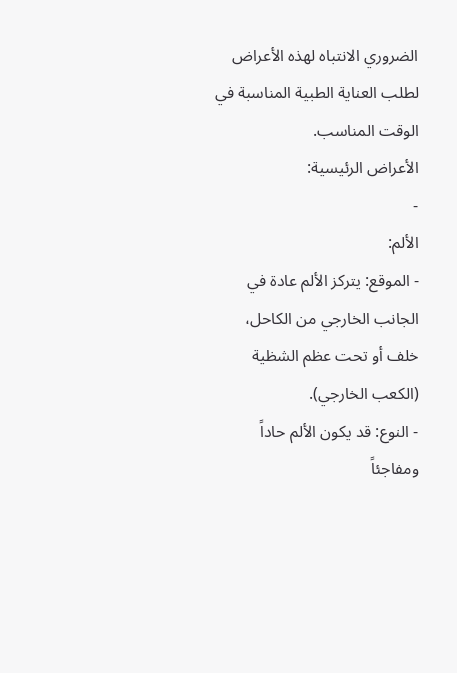الضروري الانتباه لهذه الأعراض لطلب العناية الطبية المناسبة في الوقت المناسب.
الأعراض الرئيسية:
-
الألم:
- الموقع: يتركز الألم عادة في الجانب الخارجي من الكاحل، خلف أو تحت عظم الشظية (الكعب الخارجي).
- النوع: قد يكون الألم حاداً ومفاجئاً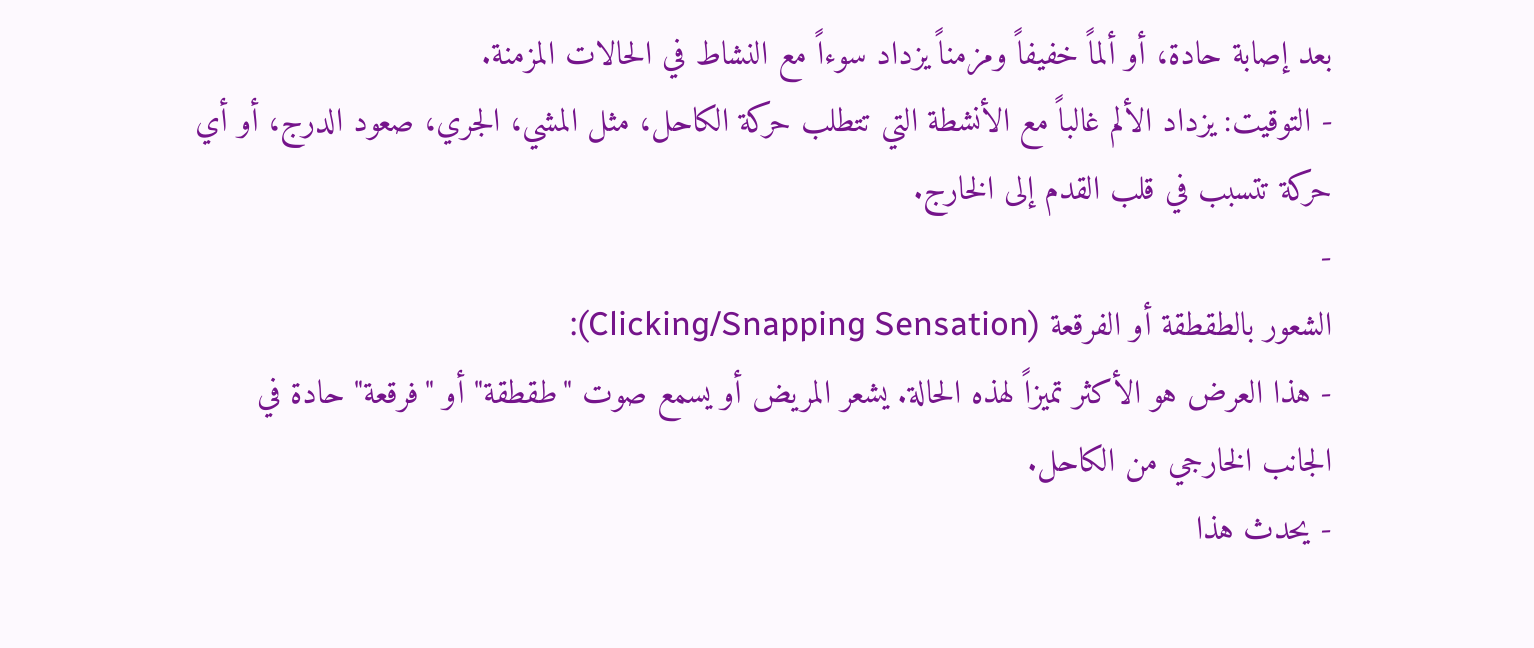بعد إصابة حادة، أو ألماً خفيفاً ومزمناً يزداد سوءاً مع النشاط في الحالات المزمنة.
- التوقيت: يزداد الألم غالباً مع الأنشطة التي تتطلب حركة الكاحل، مثل المشي، الجري، صعود الدرج، أو أي حركة تتسبب في قلب القدم إلى الخارج.
-
الشعور بالطقطقة أو الفرقعة (Clicking/Snapping Sensation):
- هذا العرض هو الأكثر تميزاً لهذه الحالة. يشعر المريض أو يسمع صوت "طقطقة" أو "فرقعة" حادة في الجانب الخارجي من الكاحل.
- يحدث هذا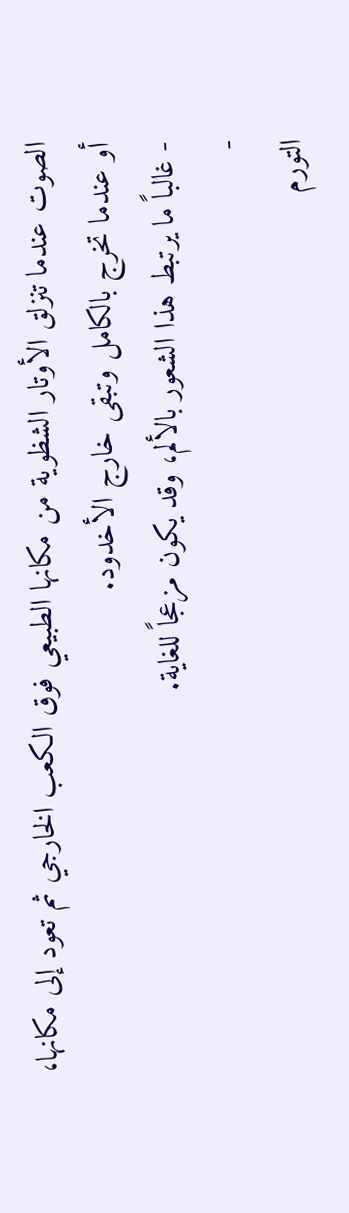الصوت عندما تنزلق الأوتار الشظوية من مكانها الطبيعي فوق الكعب الخارجي ثم تعود إلى مكانها، أو عندما تخرج بالكامل وتبقى خارج الأخدود.
- غالباً ما يرتبط هذا الشعور بالألم، وقد يكون مزعجاً للغاية.
-
التورم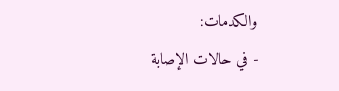والكدمات:
- في حالات الإصابة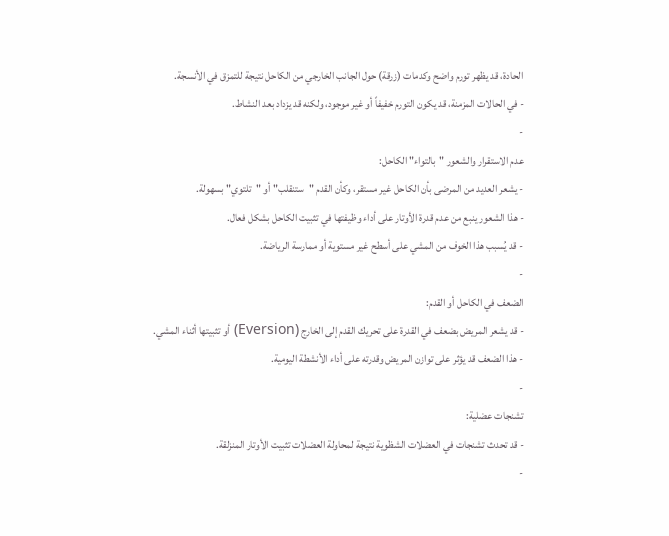الحادة، قد يظهر تورم واضح وكدمات (زرقة) حول الجانب الخارجي من الكاحل نتيجة للتمزق في الأنسجة.
- في الحالات المزمنة، قد يكون التورم خفيفاً أو غير موجود، ولكنه قد يزداد بعد النشاط.
-
عدم الاستقرار والشعور "بالتواء" الكاحل:
- يشعر العديد من المرضى بأن الكاحل غير مستقر، وكأن القدم "ستنقلب" أو "تلتوي" بسهولة.
- هذا الشعور ينبع من عدم قدرة الأوتار على أداء وظيفتها في تثبيت الكاحل بشكل فعال.
- قد يُسبب هذا الخوف من المشي على أسطح غير مستوية أو ممارسة الرياضة.
-
الضعف في الكاحل أو القدم:
- قد يشعر المريض بضعف في القدرة على تحريك القدم إلى الخارج (Eversion) أو تثبيتها أثناء المشي.
- هذا الضعف قد يؤثر على توازن المريض وقدرته على أداء الأنشطة اليومية.
-
تشنجات عضلية:
- قد تحدث تشنجات في العضلات الشظوية نتيجة لمحاولة العضلات تثبيت الأوتار المنزلقة.
-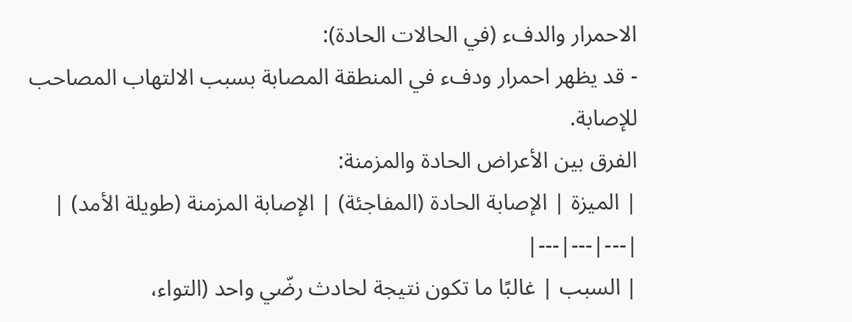الاحمرار والدفء (في الحالات الحادة):
- قد يظهر احمرار ودفء في المنطقة المصابة بسبب الالتهاب المصاحب للإصابة.
الفرق بين الأعراض الحادة والمزمنة:
| الميزة | الإصابة الحادة (المفاجئة) | الإصابة المزمنة (طويلة الأمد) |
|---|---|---|
| السبب | غالبًا ما تكون نتيجة لحادث رضّي واحد (التواء،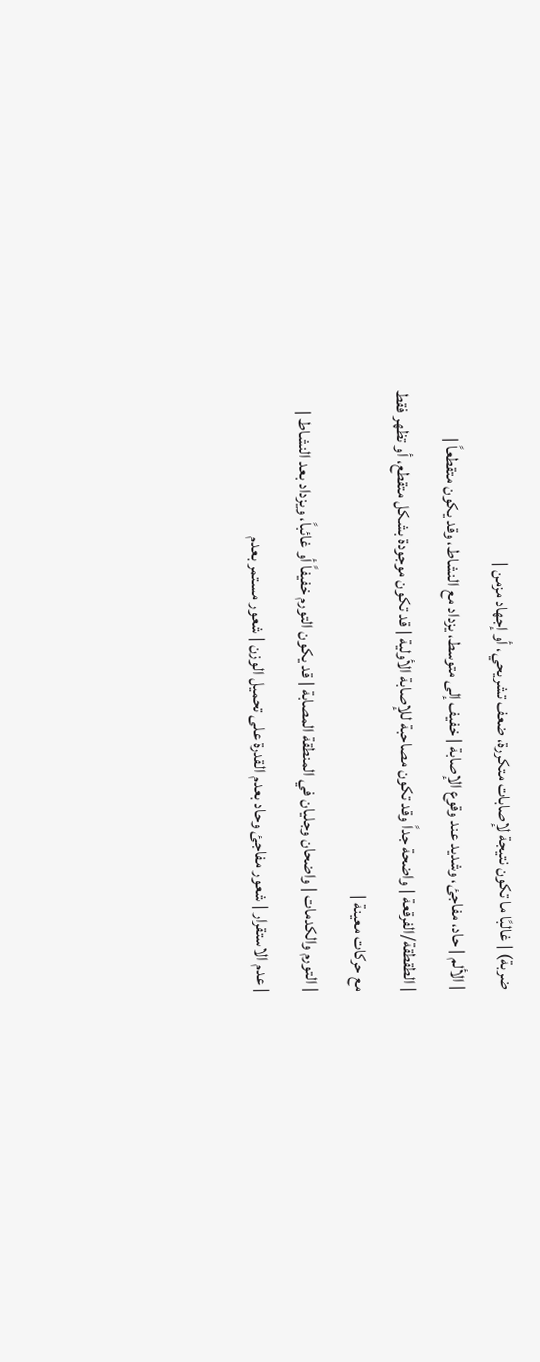ضربة) | غالبًا ما تكون نتيجة لإصابات متكررة، ضعف تشريحي، أو إجهاد مزمن |
| الألم | حاد، مفاجئ، وشديد عند وقوع الإصابة | خفيف إلى متوسط، يزداد مع النشاط، وقد يكون متقطعاً |
| الطقطقة/الفرقعة | واضحة جداً وقد تكون مصاحبة للإصابة الأولية | قد تكون موجودة بشكل متقطع، أو تظهر فقط مع حركات معينة |
| التورم والكدمات | واضحان وجليان في المنطقة المصابة | قد يكون التورم خفيفاً أو غائباً، ويزداد بعد النشاط |
| عدم الاستقرار | شعور مفاجئ وحاد بعدم القدرة على تحميل الوزن | شعور مستمر بعدم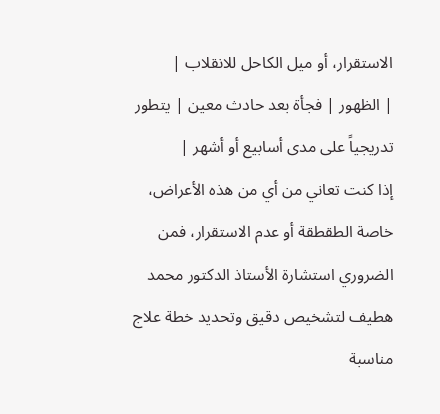الاستقرار، أو ميل الكاحل للانقلاب |
| الظهور | فجأة بعد حادث معين | يتطور تدريجياً على مدى أسابيع أو أشهر |
إذا كنت تعاني من أي من هذه الأعراض، خاصة الطقطقة أو عدم الاستقرار، فمن الضروري استشارة الأستاذ الدكتور محمد هطيف لتشخيص دقيق وتحديد خطة علاج مناسبة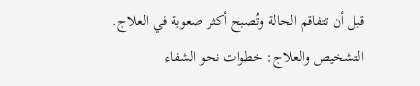قبل أن تتفاقم الحالة وتُصبح أكثر صعوبة في العلاج.
التشخيص والعلاج: خطوات نحو الشفاء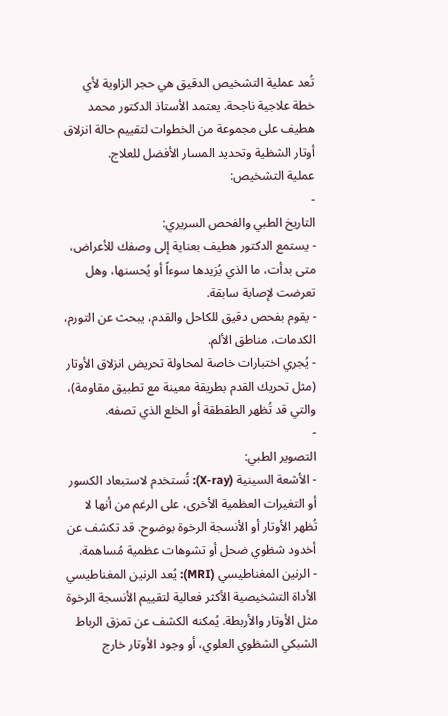تُعد عملية التشخيص الدقيق هي حجر الزاوية لأي خطة علاجية ناجحة. يعتمد الأستاذ الدكتور محمد هطيف على مجموعة من الخطوات لتقييم حالة انزلاق أوتار الشظية وتحديد المسار الأفضل للعلاج.
عملية التشخيص:
-
التاريخ الطبي والفحص السريري:
- يستمع الدكتور هطيف بعناية إلى وصفك للأعراض، متى بدأت، ما الذي يُزيدها سوءاً أو يُحسنها، وهل تعرضت لإصابة سابقة.
- يقوم بفحص دقيق للكاحل والقدم، يبحث عن التورم، الكدمات، مناطق الألم.
- يُجري اختبارات خاصة لمحاولة تحريض انزلاق الأوتار (مثل تحريك القدم بطريقة معينة مع تطبيق مقاومة)، والتي قد تُظهر الطقطقة أو الخلع الذي تصفه.
-
التصوير الطبي:
- الأشعة السينية (X-ray): تُستخدم لاستبعاد الكسور أو التغيرات العظمية الأخرى، على الرغم من أنها لا تُظهر الأوتار أو الأنسجة الرخوة بوضوح. قد تكشف عن أخدود شظوي ضحل أو تشوهات عظمية مُساهمة.
- الرنين المغناطيسي (MRI): يُعد الرنين المغناطيسي الأداة التشخيصية الأكثر فعالية لتقييم الأنسجة الرخوة مثل الأوتار والأربطة. يُمكنه الكشف عن تمزق الرباط الشبكي الشظوي العلوي، أو وجود الأوتار خارج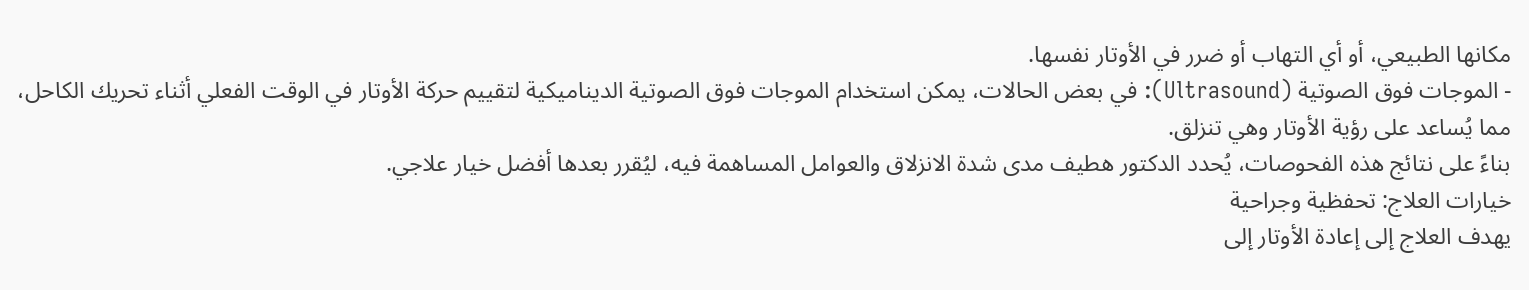مكانها الطبيعي، أو أي التهاب أو ضرر في الأوتار نفسها.
- الموجات فوق الصوتية (Ultrasound): في بعض الحالات، يمكن استخدام الموجات فوق الصوتية الديناميكية لتقييم حركة الأوتار في الوقت الفعلي أثناء تحريك الكاحل، مما يُساعد على رؤية الأوتار وهي تنزلق.
بناءً على نتائج هذه الفحوصات، يُحدد الدكتور هطيف مدى شدة الانزلاق والعوامل المساهمة فيه، ليُقرر بعدها أفضل خيار علاجي.
خيارات العلاج: تحفظية وجراحية
يهدف العلاج إلى إعادة الأوتار إلى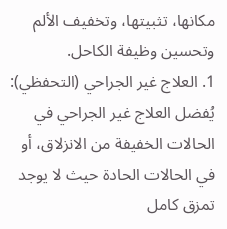مكانها، تثبيتها، وتخفيف الألم وتحسين وظيفة الكاحل.
1. العلاج غير الجراحي (التحفظي):
يُفضل العلاج غير الجراحي في الحالات الخفيفة من الانزلاق، أو في الحالات الحادة حيث لا يوجد تمزق كامل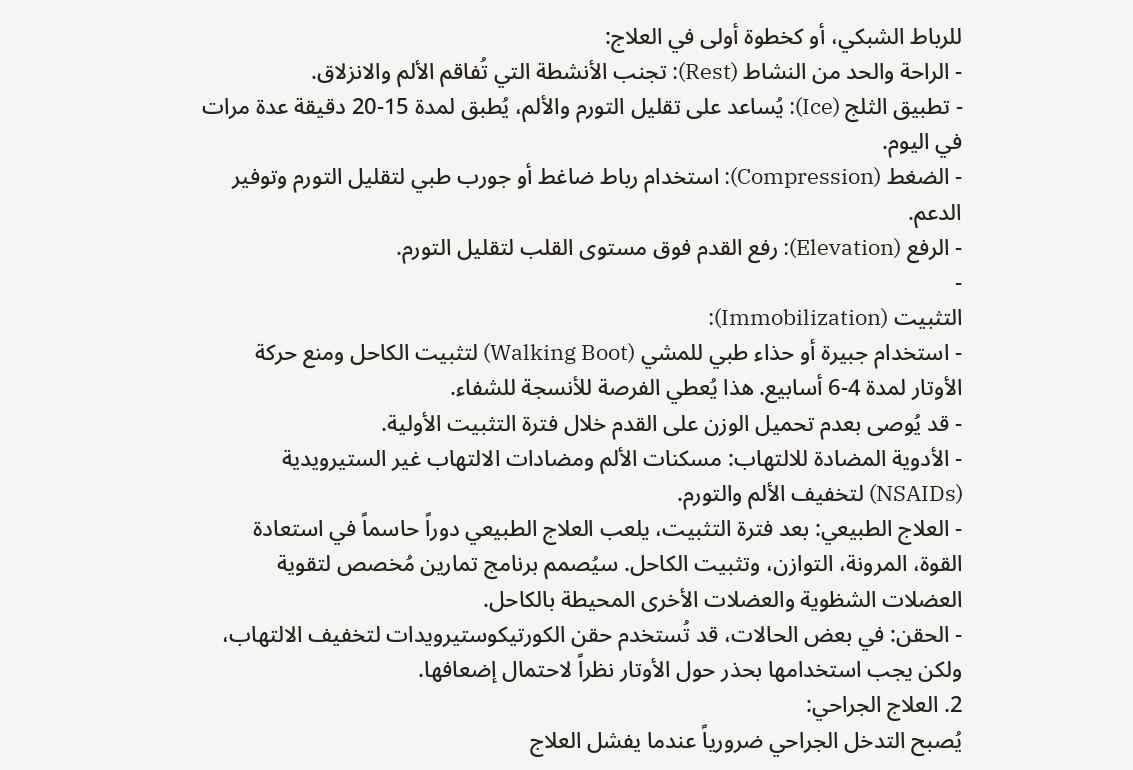للرباط الشبكي، أو كخطوة أولى في العلاج:
- الراحة والحد من النشاط (Rest): تجنب الأنشطة التي تُفاقم الألم والانزلاق.
- تطبيق الثلج (Ice): يُساعد على تقليل التورم والألم، يُطبق لمدة 15-20 دقيقة عدة مرات في اليوم.
- الضغط (Compression): استخدام رباط ضاغط أو جورب طبي لتقليل التورم وتوفير الدعم.
- الرفع (Elevation): رفع القدم فوق مستوى القلب لتقليل التورم.
-
التثبيت (Immobilization):
- استخدام جبيرة أو حذاء طبي للمشي (Walking Boot) لتثبيت الكاحل ومنع حركة الأوتار لمدة 4-6 أسابيع. هذا يُعطي الفرصة للأنسجة للشفاء.
- قد يُوصى بعدم تحميل الوزن على القدم خلال فترة التثبيت الأولية.
- الأدوية المضادة للالتهاب: مسكنات الألم ومضادات الالتهاب غير الستيرويدية (NSAIDs) لتخفيف الألم والتورم.
- العلاج الطبيعي: بعد فترة التثبيت، يلعب العلاج الطبيعي دوراً حاسماً في استعادة القوة، المرونة، التوازن، وتثبيت الكاحل. سيُصمم برنامج تمارين مُخصص لتقوية العضلات الشظوية والعضلات الأخرى المحيطة بالكاحل.
- الحقن: في بعض الحالات، قد تُستخدم حقن الكورتيكوستيرويدات لتخفيف الالتهاب، ولكن يجب استخدامها بحذر حول الأوتار نظراً لاحتمال إضعافها.
2. العلاج الجراحي:
يُصبح التدخل الجراحي ضرورياً عندما يفشل العلاج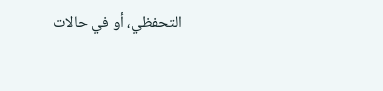التحفظي، أو في حالات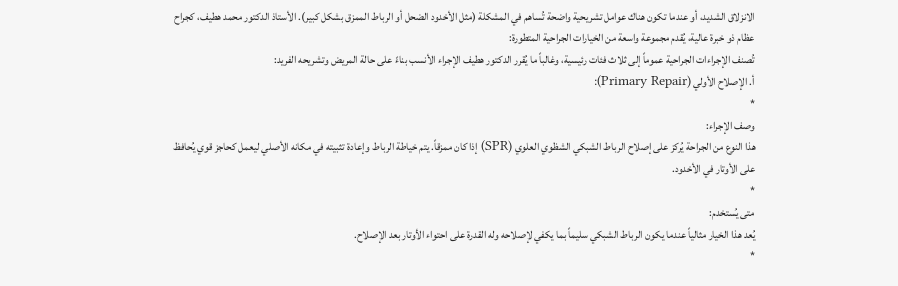الانزلاق الشديد، أو عندما تكون هناك عوامل تشريحية واضحة تُساهم في المشكلة (مثل الأخدود الضحل أو الرباط الممزق بشكل كبير). الأستاذ الدكتور محمد هطيف، كجراح عظام ذو خبرة عالية، يُقدم مجموعة واسعة من الخيارات الجراحية المتطورة:
تُصنف الإجراءات الجراحية عموماً إلى ثلاث فئات رئيسية، وغالباً ما يُقرر الدكتور هطيف الإجراء الأنسب بناءً على حالة المريض وتشريحه الفريد:
أ. الإصلاح الأولي (Primary Repair):
*
وصف الإجراء:
هذا النوع من الجراحة يُركز على إصلاح الرباط الشبكي الشظوي العلوي (SPR) إذا كان ممزقاً. يتم خياطة الرباط وإعادة تثبيته في مكانه الأصلي ليعمل كحاجز قوي يُحافظ على الأوتار في الأخدود.
*
متى يُستخدم:
يُعد هذا الخيار مثالياً عندما يكون الرباط الشبكي سليماً بما يكفي لإصلاحه وله القدرة على احتواء الأوتار بعد الإصلاح.
*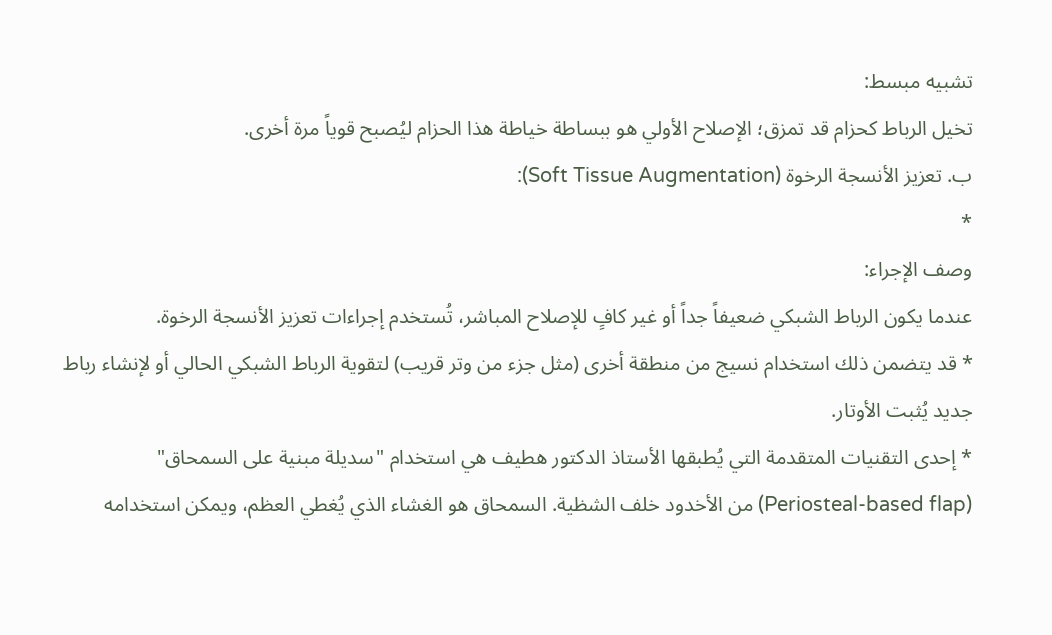تشبيه مبسط:
تخيل الرباط كحزام قد تمزق؛ الإصلاح الأولي هو ببساطة خياطة هذا الحزام ليُصبح قوياً مرة أخرى.
ب. تعزيز الأنسجة الرخوة (Soft Tissue Augmentation):
*
وصف الإجراء:
عندما يكون الرباط الشبكي ضعيفاً جداً أو غير كافٍ للإصلاح المباشر، تُستخدم إجراءات تعزيز الأنسجة الرخوة.
* قد يتضمن ذلك استخدام نسيج من منطقة أخرى (مثل جزء من وتر قريب) لتقوية الرباط الشبكي الحالي أو لإنشاء رباط جديد يُثبت الأوتار.
* إحدى التقنيات المتقدمة التي يُطبقها الأستاذ الدكتور هطيف هي استخدام "سديلة مبنية على السمحاق" (Periosteal-based flap) من الأخدود خلف الشظية. السمحاق هو الغشاء الذي يُغطي العظم، ويمكن استخدامه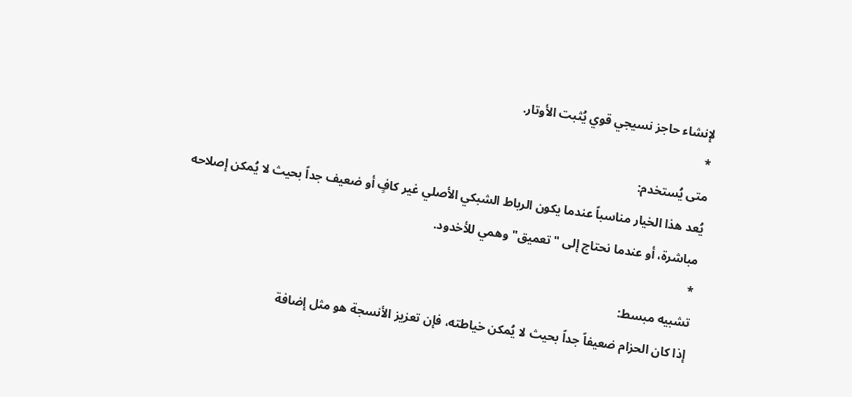لإنشاء حاجز نسيجي قوي يُثبت الأوتار.
*
متى يُستخدم:
يُعد هذا الخيار مناسباً عندما يكون الرباط الشبكي الأصلي غير كافٍ أو ضعيف جداً بحيث لا يُمكن إصلاحه مباشرة، أو عندما نحتاج إلى "تعميق" وهمي للأخدود.
*
تشبيه مبسط:
إذا كان الحزام ضعيفاً جداً بحيث لا يُمكن خياطته، فإن تعزيز الأنسجة هو مثل إضافة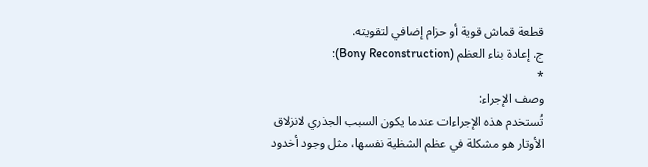قطعة قماش قوية أو حزام إضافي لتقويته.
ج. إعادة بناء العظم (Bony Reconstruction):
*
وصف الإجراء:
تُستخدم هذه الإجراءات عندما يكون السبب الجذري لانزلاق الأوتار هو مشكلة في عظم الشظية نفسها، مثل وجود أخدود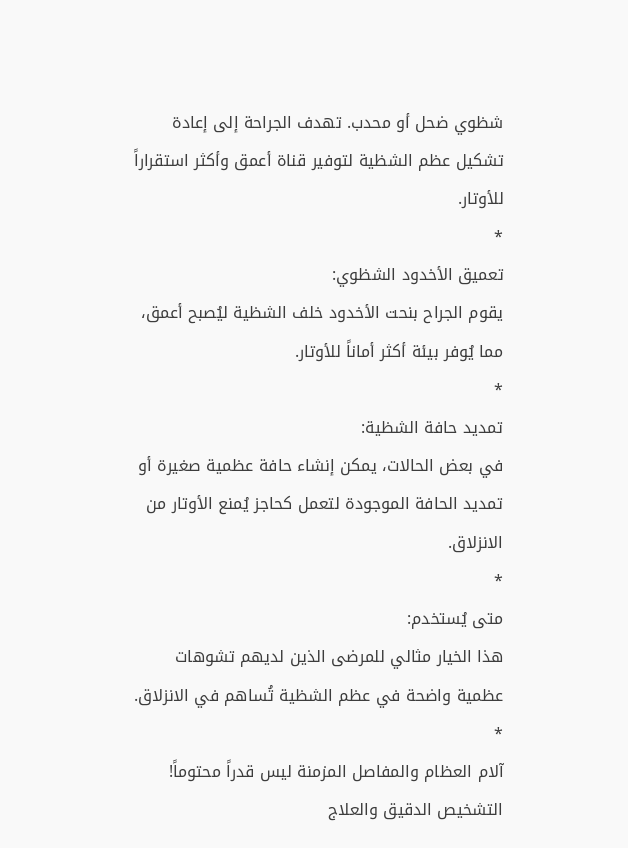شظوي ضحل أو محدب. تهدف الجراحة إلى إعادة تشكيل عظم الشظية لتوفير قناة أعمق وأكثر استقراراً للأوتار.
*
تعميق الأخدود الشظوي:
يقوم الجراح بنحت الأخدود خلف الشظية ليُصبح أعمق، مما يُوفر بيئة أكثر أماناً للأوتار.
*
تمديد حافة الشظية:
في بعض الحالات، يمكن إنشاء حافة عظمية صغيرة أو تمديد الحافة الموجودة لتعمل كحاجز يُمنع الأوتار من الانزلاق.
*
متى يُستخدم:
هذا الخيار مثالي للمرضى الذين لديهم تشوهات عظمية واضحة في عظم الشظية تُساهم في الانزلاق.
*
آلام العظام والمفاصل المزمنة ليس قدراً محتوماً! التشخيص الدقيق والعلاج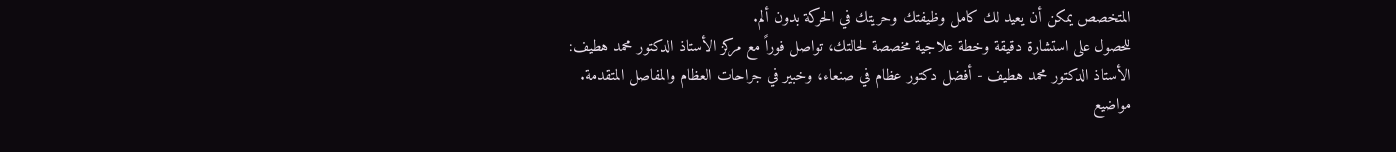المتخصص يمكن أن يعيد لك كامل وظيفتك وحريتك في الحركة بدون ألم.
للحصول على استشارة دقيقة وخطة علاجية مخصصة لحالتك، تواصل فوراً مع مركز الأستاذ الدكتور محمد هطيف:
الأستاذ الدكتور محمد هطيف - أفضل دكتور عظام في صنعاء، وخبير في جراحات العظام والمفاصل المتقدمة.
مواضيع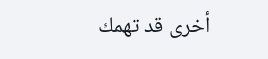أخرى قد تهمك